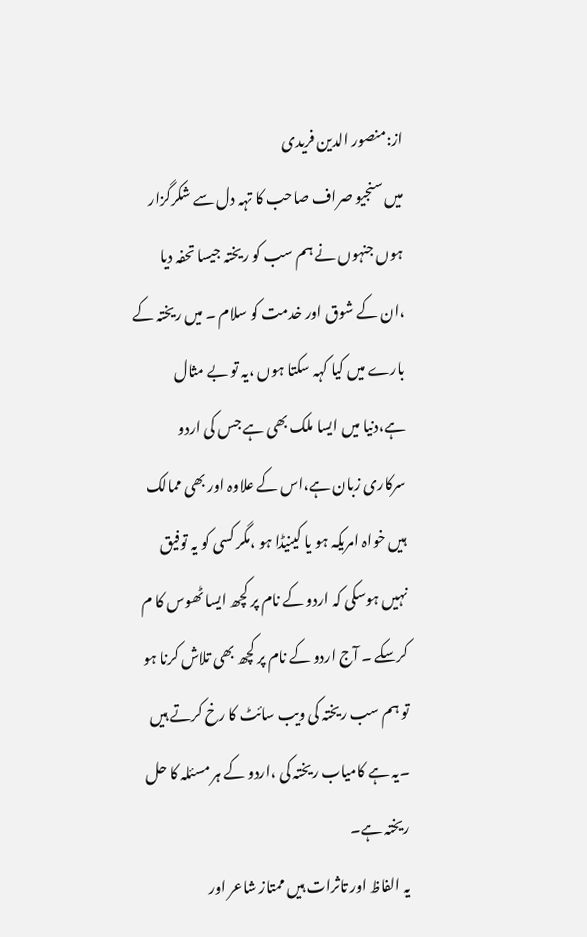از:منصور الدین فریدی
میں سنجیو صراف صاحب کا تہہ دل سے شکرگزار ہوں جنہوں نے ہم سب کو ریختہ جیسا تحفہ دیا ،ان کے شوق اور خدمت کو سلام ۔ میں ریختہ کے بارے میں کیا کہہ سکتا ہوں ،یہ تو بے مثال ہے،دنیا میں ایسا ملک بھی ہے جس کی اردو سرکاری زبان ہے،اس کے علاوہ اور بھی ممالک ہیں خواہ امریکہ ہو یا کینیڈا ہو ،مگر کسی کو یہ توفیق نہیں ہوسکی کہ اردو کے نام پر کچھ ایسا ٹھوس کا م کرسکے ۔ آج اردو کے نام پر کچھ بھی تلاش کرنا ہو تو ہم سب ریختہ کی ویب سائٹ کا رخ کرتے ہیں ۔یہ ہے کامیاب ریختہ کی ،اردو کے ہر مسئلہ کا حل ریختہ ہے۔
یہ الفاظ اور تاثرات ہیں ممتاز شاعر اور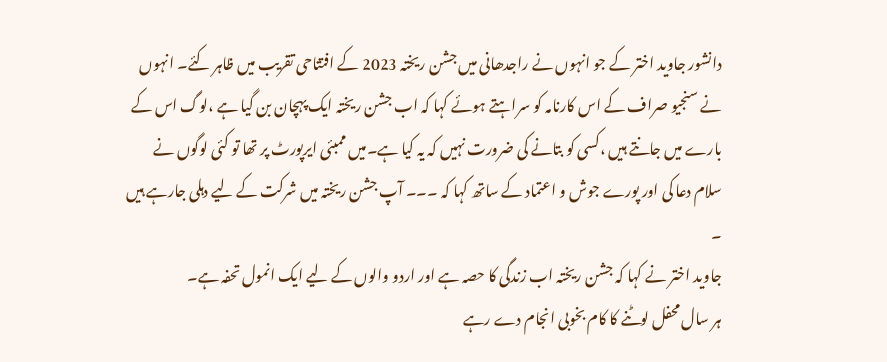دانشور جاوید اختر کے جو انہوں نے راجدھانی میں جشن ریختہ 2023 کے افتتاحی تقریب میں ظاہر کئے۔ انہوں نے سنجیو صراف کے اس کارنامہ کو سراہتے ہوئے کہا کہ اب جشن ریختہ ایک پہچان بن گیا ہے ،لوگ اس کے بارے میں جانتے ہیں ،کسی کو بتانے کی ضرورت نہیں کہ یہ کیا ہے۔میں ممبئی ایرپورٹ پر تھا تو کئی لوگوں نے سلام دعا کی اور پورے جوش و اعتماد کے ساتھ کہا کہ ۔۔۔ آپ جشن ریختہ میں شرکت کے لیے دہلی جارہے ہیں ۔
جاوید اختر نے کہا کہ جشن ریختہ اب زندگی کا حصہ ہے اور اردو والوں کے لیے ایک انمول تحفہ ہے۔
ہر سال محفل لوٹنے کا کام بخوبی انجام دے رہے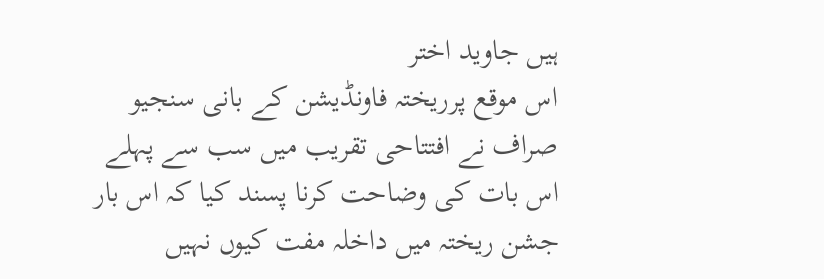ہیں جاوید اختر
اس موقع پرریختہ فاونڈیشن کے بانی سنجیو صراف نے افتتاحی تقریب میں سب سے پہلے اس بات کی وضاحت کرنا پسند کیا کہ اس بار جشن ریختہ میں داخلہ مفت کیوں نہیں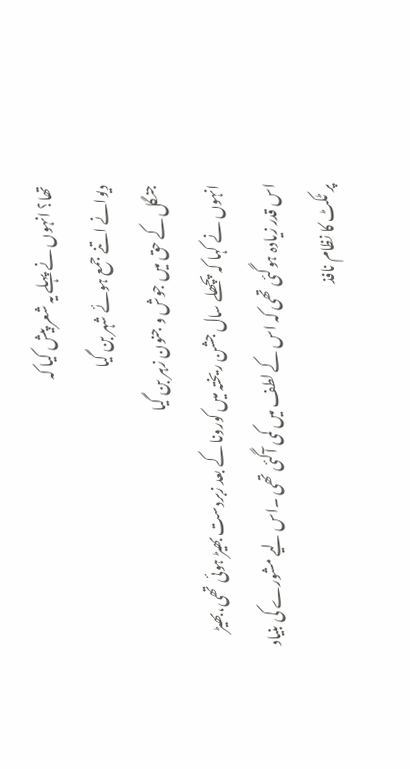تھا؟ انہوں نے پہلے یہ شعر پیش کیا کہ
دیوانے اتنے جمع ہوئے شہر بن گیا
جنگل کے حق میں جوش و جنون زہر بن گیا
انہوں نے کہا کہ پچھلے سال جشن ریختہ میں کورونا کے بعد زبردست بھیڑ ہوئی تھی،بھیڑ اس قدر زیادہ ہوگئی تھی کہ اس کے لطف میں کمی آگئی تھی ۔اس لیے مشورے کی بنیاد پر ٹکٹ کا نظام نافذ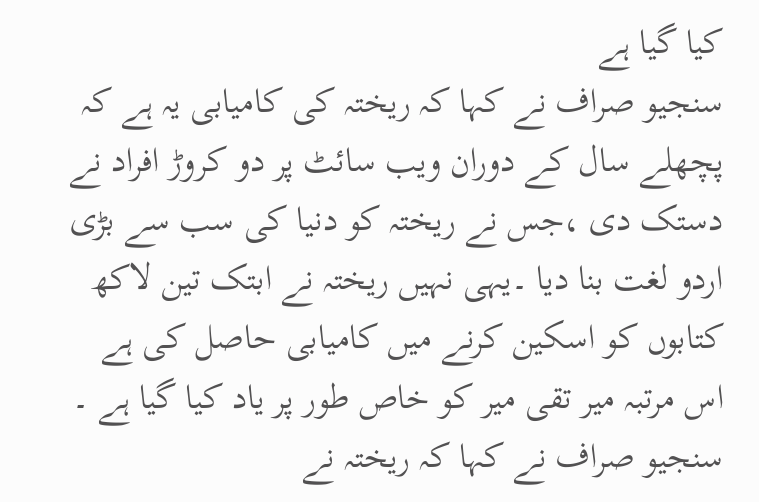کیا گیا ہے
سنجیو صراف نے کہا کہ ریختہ کی کامیابی یہ ہے کہ پچھلے سال کے دوران ویب سائٹ پر دو کروڑ افراد نے دستک دی ،جس نے ریختہ کو دنیا کی سب سے بڑی اردو لغت بنا دیا ۔یہی نہیں ریختہ نے ابتک تین لاکھ کتابوں کو اسکین کرنے میں کامیابی حاصل کی ہے
اس مرتبہ میر تقی میر کو خاص طور پر یاد کیا گیا ہے ۔ سنجیو صراف نے کہا کہ ریختہ نے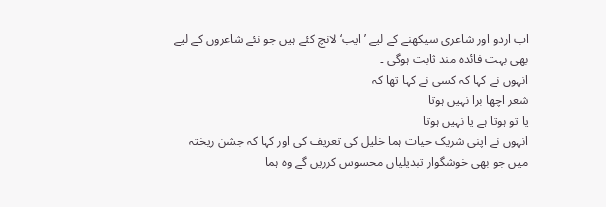اب اردو اور شاعری سیکھنے کے لیے ’ایب‘ لانچ کئے ہیں جو نئے شاعروں کے لیے بھی بہت فائدہ مند ثابت ہوگی ۔
انہوں نے کہا کہ کسی نے کہا تھا کہ
شعر اچھا برا نہیں ہوتا
یا تو ہوتا ہے یا نہیں ہوتا
انہوں نے اپنی شریک حیات ہما خلیل کی تعریف کی اور کہا کہ جشن ریختہ میں جو بھی خوشگوار تبدیلیاں محسوس کرریں گے وہ ہما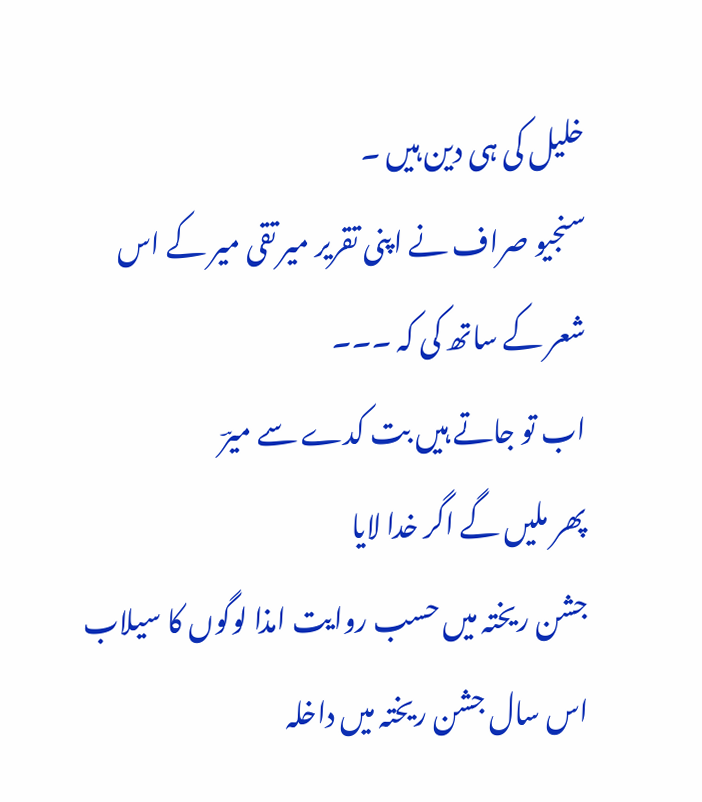خلیل کی ہی دین ہیں ۔
سنجیو صراف نے اپنی تقریر میر تقی میر کے اس شعر کے ساتھ کی کہ ۔۔۔
اب تو جاتے ہیں بت کدے سے میرؔ
پھر ملیں گے اگر خدا لایا
جشن ریختہ میں حسب روایت امذا لوگوں کا سیلاب
اس سال جشن ریختہ میں داخلہ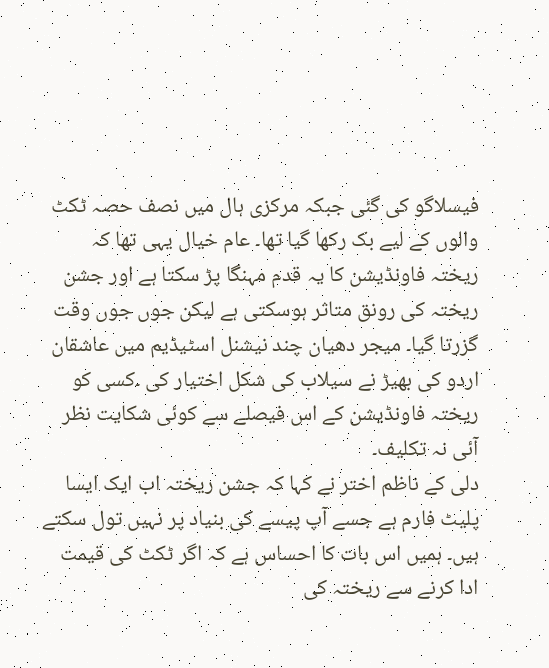فیسلاگو کی گئی جبکہ مرکزی ہال میں نصف حصہ ٹکٹ والوں کے لیے بک رکھا گیا تھا۔ عام خیال یہی تھا کہ ریختہ فاونڈیشن کا یہ قدم مہنگا پڑ سکتا ہے اور جشن ریختہ کی رونق متاثر ہوسکتی ہے لیکن جوں جوں وقت گزرتا گیا۔ میجر دھیان چند نیشنل اسٹیڈیم میں عاشقان اردو کی بھیڑ نے سیلاب کی شکل اختیار کی ۔کسی کو ریختہ فاونڈیشن کے اس فیصلے سے کوئی شکایت نظر آئی نہ تکلیف۔
دلی کے ناظم اختر نے کہا کہ جشن ریختہ اب ایک ایسا پلیٹ فارم ہے جسے آپ پیسے کی بنیاد پر نہیں تول سکتے ہیں۔ ہمیں اس بات کا احساس ہے کہ اگر ٹکٹ کی قیمت ادا کرنے سے ریختہ کی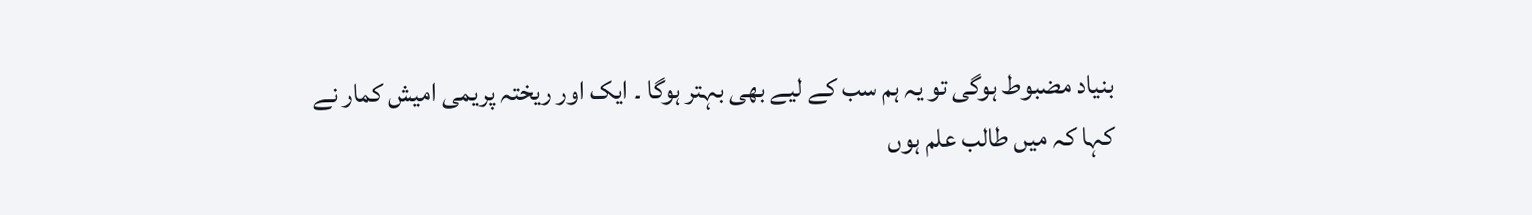بنیاد مضبوط ہوگی تو یہ ہم سب کے لیے بھی بہتر ہوگا ۔ ایک اور ریختہ پریمی امیش کمار نے کہا کہ میں طالب علم ہوں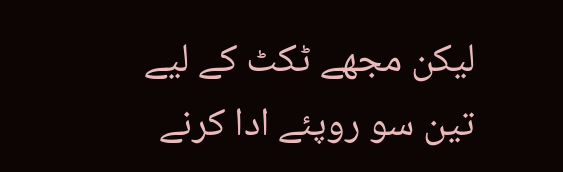لیکن مجھے ٹکٹ کے لیے تین سو روپئے ادا کرنے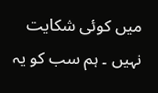میں کوئی شکایت نہیں ۔ ہم سب کو یہ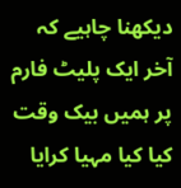دیکھنا چاہیے کہ آخر ایک پلیٹ فارم پر ہمیں بیک وقت کیا کیا مہیا کرایا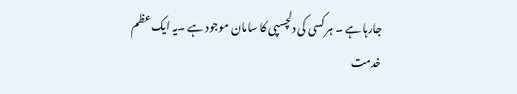جارہا ہے ۔ ہر کسی کی دلچسپی کا سامان موجود ہے ۔یہ ایک عظم خدمت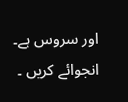اور سروس ہے۔ انجوائے کریں ۔